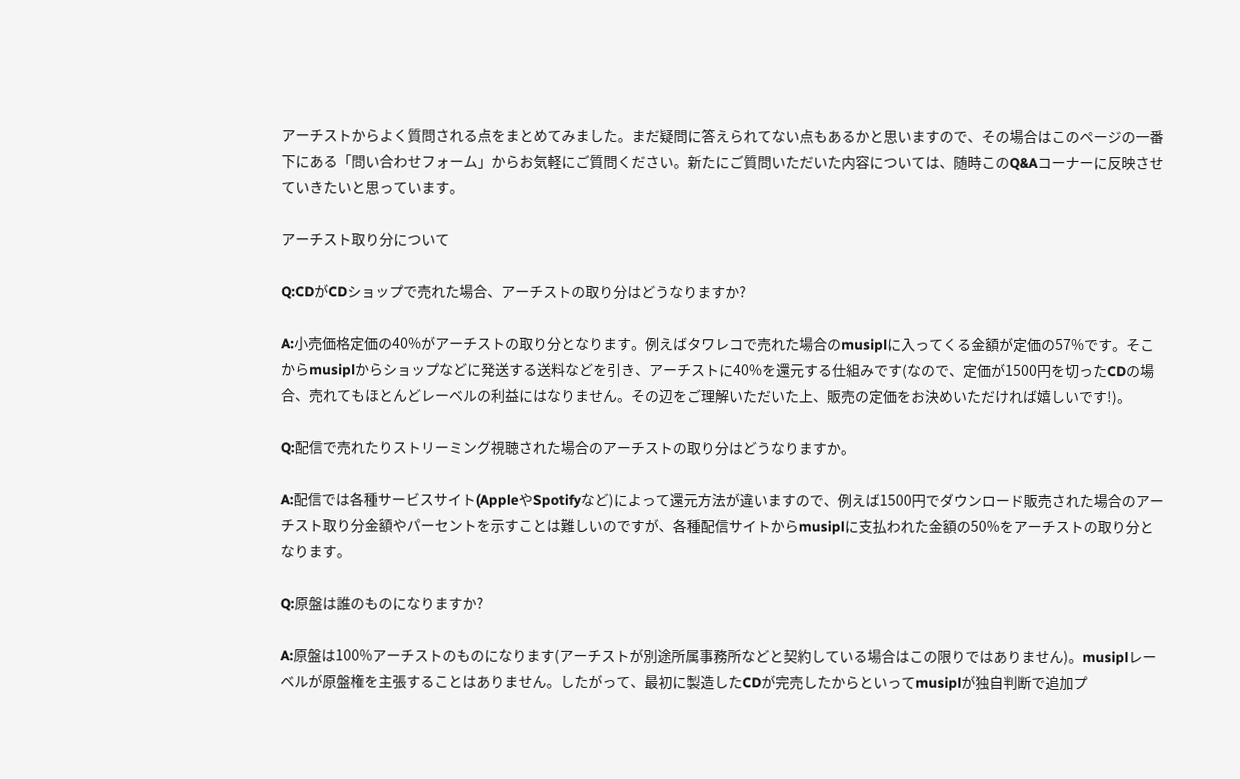アーチストからよく質問される点をまとめてみました。まだ疑問に答えられてない点もあるかと思いますので、その場合はこのページの一番下にある「問い合わせフォーム」からお気軽にご質問ください。新たにご質問いただいた内容については、随時このQ&Aコーナーに反映させていきたいと思っています。

アーチスト取り分について

Q:CDがCDショップで売れた場合、アーチストの取り分はどうなりますか?

A:小売価格定価の40%がアーチストの取り分となります。例えばタワレコで売れた場合のmusiplに入ってくる金額が定価の57%です。そこからmusiplからショップなどに発送する送料などを引き、アーチストに40%を還元する仕組みです(なので、定価が1500円を切ったCDの場合、売れてもほとんどレーベルの利益にはなりません。その辺をご理解いただいた上、販売の定価をお決めいただければ嬉しいです!)。

Q:配信で売れたりストリーミング視聴された場合のアーチストの取り分はどうなりますか。

A:配信では各種サービスサイト(AppleやSpotifyなど)によって還元方法が違いますので、例えば1500円でダウンロード販売された場合のアーチスト取り分金額やパーセントを示すことは難しいのですが、各種配信サイトからmusiplに支払われた金額の50%をアーチストの取り分となります。

Q:原盤は誰のものになりますか?

A:原盤は100%アーチストのものになります(アーチストが別途所属事務所などと契約している場合はこの限りではありません)。musiplレーベルが原盤権を主張することはありません。したがって、最初に製造したCDが完売したからといってmusiplが独自判断で追加プ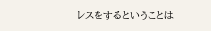レスをするということは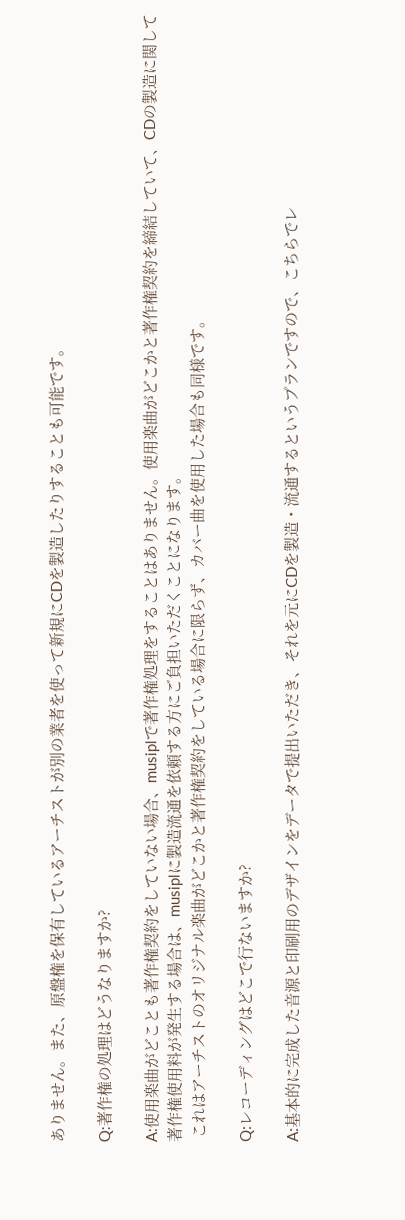ありません。また、原盤権を保有しているアーチストが別の業者を使って新規にCDを製造したりすることも可能です。

Q:著作権の処理はどうなりますか?

A:使用楽曲がどことも著作権契約をしていない場合、musiplで著作権処理をすることはありません。使用楽曲がどこかと著作権契約を締結していて、CDの製造に関して著作権使用料が発生する場合は、musiplに製造流通を依頼する方にご負担いただくことになります。
 これはアーチストのオリジナル楽曲がどこかと著作権契約をしている場合に限らず、カバー曲を使用した場合も同様です。

Q:レコーディングはどこで行ないますか?

A:基本的に完成した音源と印刷用のデザインをデータで提出いただき、それを元にCDを製造・流通するというプランですので、こちらでレ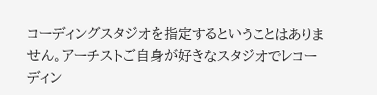コーディングスタジオを指定するということはありません。アーチストご自身が好きなスタジオでレコーディン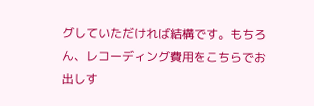グしていただければ結構です。もちろん、レコーディング費用をこちらでお出しす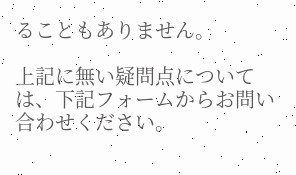ることもありません。

上記に無い疑問点については、下記フォームからお問い合わせください。